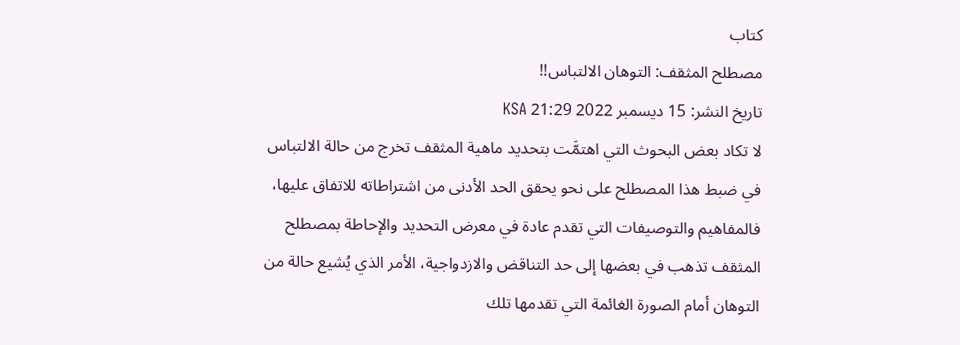كتاب
مصطلح المثقف: التوهان الالتباس!!
تاريخ النشر: 15 ديسمبر 2022 21:29 KSA
لا تكاد بعض البحوث التي اهتمَّت بتحديد ماهية المثقف تخرج من حالة الالتباس في ضبط هذا المصطلح على نحو يحقق الحد الأدنى من اشتراطاته للاتفاق عليها، فالمفاهيم والتوصيفات التي تقدم عادة في معرض التحديد والإحاطة بمصطلح المثقف تذهب في بعضها إلى حد التناقض والازدواجية، الأمر الذي يُشيع حالة من التوهان أمام الصورة الغائمة التي تقدمها تلك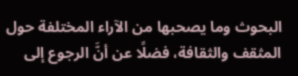البحوث وما يصحبها من الآراء المختلفة حول المثقف والثقافة، فضلًا عن أنَّ الرجوع إلى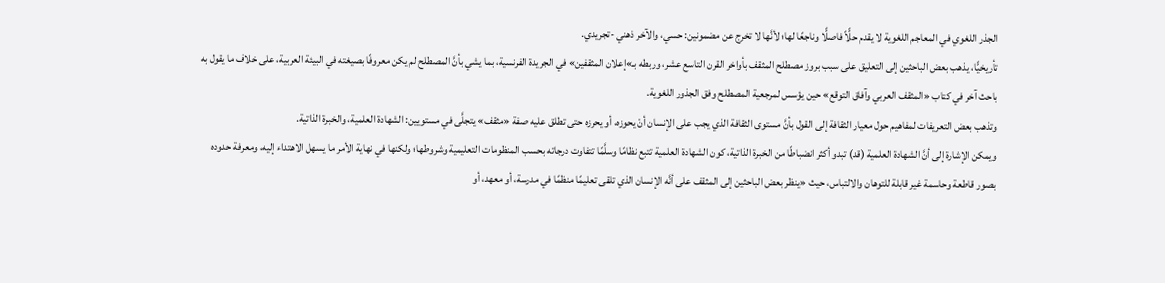الجذر اللغوي في المعاجم اللغوية لا يقدم حلًّاً فاصلًّا وناجعًا لها؛ لأنَّها لا تخرج عن مضمونين: حسي، والآخر ذهني -تجريدي.
تأريخيًّا، يذهب بعض الباحثين إلى التعليق على سبب بروز مصطلح المثقف بأواخر القرن التاسع عشر، وربطه بـ»إعلان المثقفين» في الجريدة الفرنسية، بما يشي بأنَّ المصطلح لم يكن معروفًا بصيغته في البيئة العربية، على خلاف ما يقول به باحث آخر في كتاب «المثقف العربي وآفاق التوقع» حين يؤسس لمرجعية المصطلح وفق الجذور اللغوية.
وتذهب بعض التعريفات لمفاهيم حول معيار الثقافة إلى القول بأنَّ مستوى الثقافة الذي يجب على الإنسان أنْ يحوزه، أو يحرزه حتى تطلق عليه صفة «مثقف» يتجلَّى في مستويين: الشهادة العلمية، والخبرة الذاتية.
ويمكن الإشارة إلى أنَّ الشهادة العلمية (قد) تبدو أكثر انضباطًا من الخبرة الذاتية، كون الشهادة العلمية تتبع نظامًا وسلَّمًا تتفاوت درجاته بحسب المنظومات التعليمية وشروطها؛ ولكنها في نهاية الأمر ما يسهل الاهتداء إليه، ومعرفة حدوده بصور قاطعة وحاسمة غير قابلة للتوهان والالتباس، حيث «ينظر بعض الباحثين إلى المثقف على أنَّه الإنسان الذي تلقى تعليمًا منظمًا في مدرسة، أو معهد، أو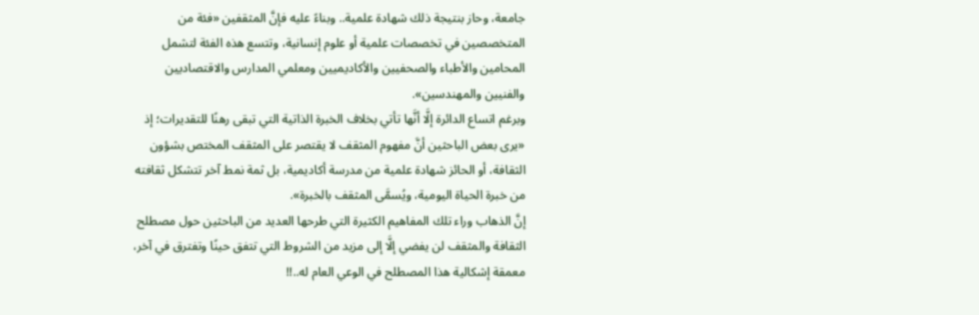جامعة، وحاز بنتيجة ذلك شهادة علمية.. وبناءً عليه فإنَّ المثقفين «فئة من المتخصصين في تخصصات علمية أو علوم إنسانية، وتتسع هذه الفئة لتشمل المحامين والأطباء والصحفيين والأكاديميين ومعلمي المدارس والاقتصاديين والفنيين والمهندسين».
وبرغم اتساع الدائرة إلَّا أنَّها تأتي بخلاف الخبرة الذاتية التي تبقى رهنًا للتقديرات؛ إذ «يرى بعض الباحثين أنَّ مفهوم المثقف لا يقتصر على المثقف المختص بشؤون الثقافة، أو الحائز شهادة علمية من مدرسة أكاديمية، بل ثمة نمط آخر تتشكل ثقافته من خبرة الحياة اليومية، ويُسمَّى المثقف بالخبرة».
إنَّ الذهاب وراء تلك المفاهيم الكثيرة التي طرحها العديد من الباحثين حول مصطلح الثقافة والمثقف لن يفضي إلَّا إلى مزيد من الشروط التي تتفق حينًا وتفترق في آخر، معمقة إشكالية هذا المصطلح في الوعي العام له..!!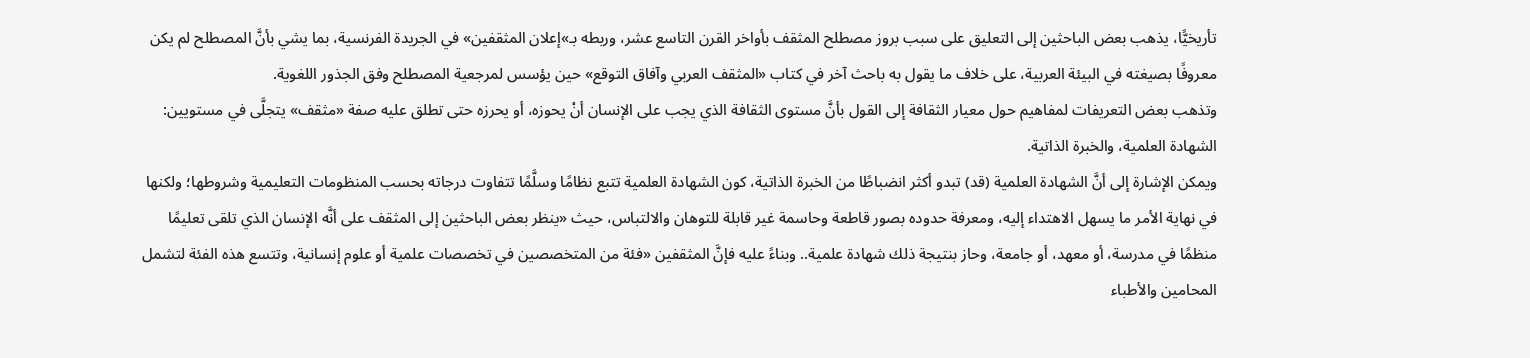تأريخيًّا، يذهب بعض الباحثين إلى التعليق على سبب بروز مصطلح المثقف بأواخر القرن التاسع عشر، وربطه بـ»إعلان المثقفين» في الجريدة الفرنسية، بما يشي بأنَّ المصطلح لم يكن معروفًا بصيغته في البيئة العربية، على خلاف ما يقول به باحث آخر في كتاب «المثقف العربي وآفاق التوقع» حين يؤسس لمرجعية المصطلح وفق الجذور اللغوية.
وتذهب بعض التعريفات لمفاهيم حول معيار الثقافة إلى القول بأنَّ مستوى الثقافة الذي يجب على الإنسان أنْ يحوزه، أو يحرزه حتى تطلق عليه صفة «مثقف» يتجلَّى في مستويين: الشهادة العلمية، والخبرة الذاتية.
ويمكن الإشارة إلى أنَّ الشهادة العلمية (قد) تبدو أكثر انضباطًا من الخبرة الذاتية، كون الشهادة العلمية تتبع نظامًا وسلَّمًا تتفاوت درجاته بحسب المنظومات التعليمية وشروطها؛ ولكنها في نهاية الأمر ما يسهل الاهتداء إليه، ومعرفة حدوده بصور قاطعة وحاسمة غير قابلة للتوهان والالتباس، حيث «ينظر بعض الباحثين إلى المثقف على أنَّه الإنسان الذي تلقى تعليمًا منظمًا في مدرسة، أو معهد، أو جامعة، وحاز بنتيجة ذلك شهادة علمية.. وبناءً عليه فإنَّ المثقفين «فئة من المتخصصين في تخصصات علمية أو علوم إنسانية، وتتسع هذه الفئة لتشمل المحامين والأطباء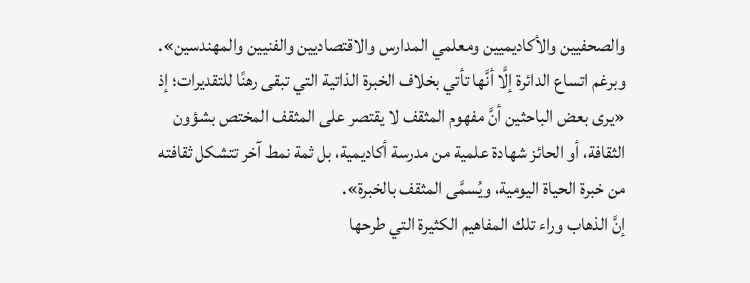والصحفيين والأكاديميين ومعلمي المدارس والاقتصاديين والفنيين والمهندسين».
وبرغم اتساع الدائرة إلَّا أنَّها تأتي بخلاف الخبرة الذاتية التي تبقى رهنًا للتقديرات؛ إذ «يرى بعض الباحثين أنَّ مفهوم المثقف لا يقتصر على المثقف المختص بشؤون الثقافة، أو الحائز شهادة علمية من مدرسة أكاديمية، بل ثمة نمط آخر تتشكل ثقافته من خبرة الحياة اليومية، ويُسمَّى المثقف بالخبرة».
إنَّ الذهاب وراء تلك المفاهيم الكثيرة التي طرحها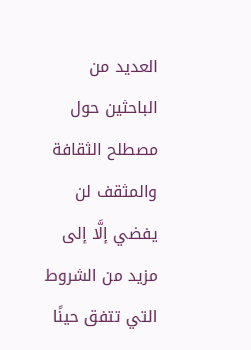العديد من الباحثين حول مصطلح الثقافة والمثقف لن يفضي إلَّا إلى مزيد من الشروط التي تتفق حينًا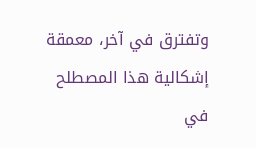وتفترق في آخر، معمقة إشكالية هذا المصطلح في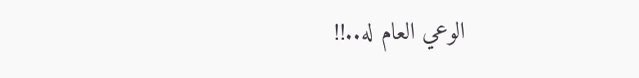الوعي العام له..!!